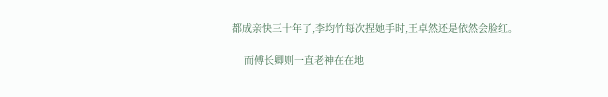都成亲快三十年了,李均竹每次捏她手时,王卓然还是依然会脸红。

    而傅长卿则一直老神在在地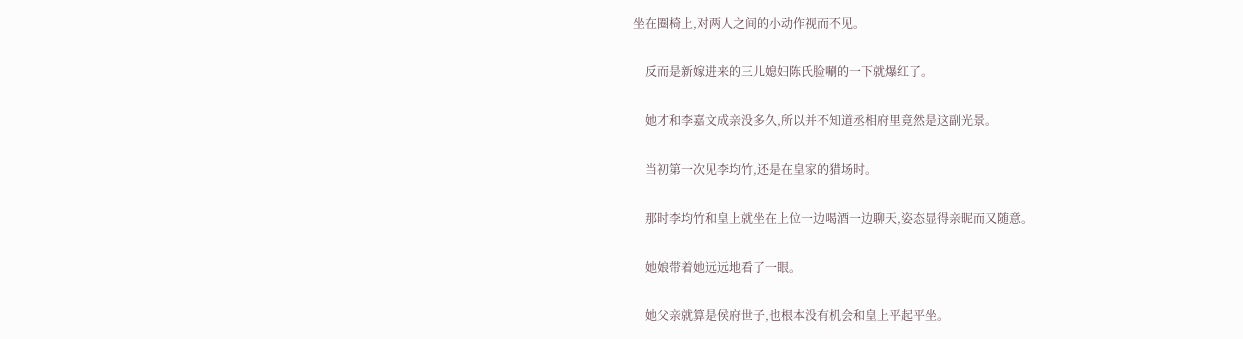坐在圈椅上,对两人之间的小动作视而不见。

    反而是新嫁进来的三儿媳妇陈氏脸唰的一下就爆红了。

    她才和李嘉文成亲没多久,所以并不知道丞相府里竟然是这副光景。

    当初第一次见李均竹,还是在皇家的猎场时。

    那时李均竹和皇上就坐在上位一边喝酒一边聊天,姿态显得亲昵而又随意。

    她娘带着她远远地看了一眼。

    她父亲就算是侯府世子,也根本没有机会和皇上平起平坐。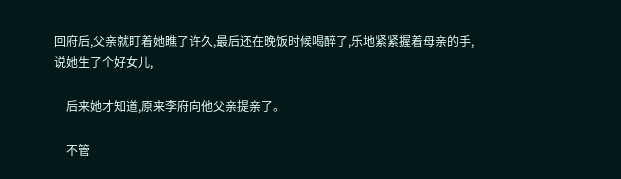回府后,父亲就盯着她瞧了许久,最后还在晚饭时候喝醉了,乐地紧紧握着母亲的手,说她生了个好女儿,

    后来她才知道,原来李府向他父亲提亲了。

    不管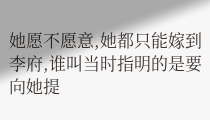她愿不愿意,她都只能嫁到李府,谁叫当时指明的是要向她提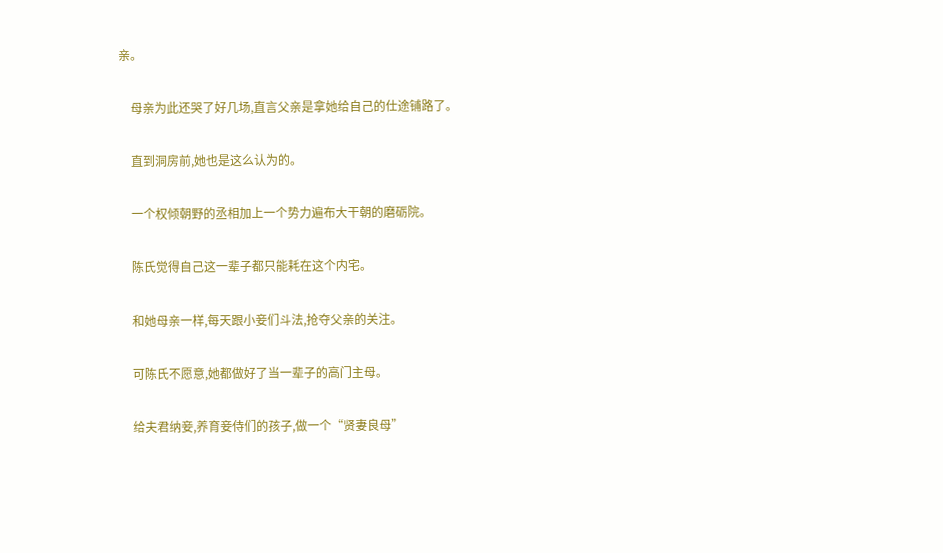亲。

    母亲为此还哭了好几场,直言父亲是拿她给自己的仕途铺路了。

    直到洞房前,她也是这么认为的。

    一个权倾朝野的丞相加上一个势力遍布大干朝的磨砺院。

    陈氏觉得自己这一辈子都只能耗在这个内宅。

    和她母亲一样,每天跟小妾们斗法,抢夺父亲的关注。

    可陈氏不愿意,她都做好了当一辈子的高门主母。

    给夫君纳妾,养育妾侍们的孩子,做一个“贤妻良母”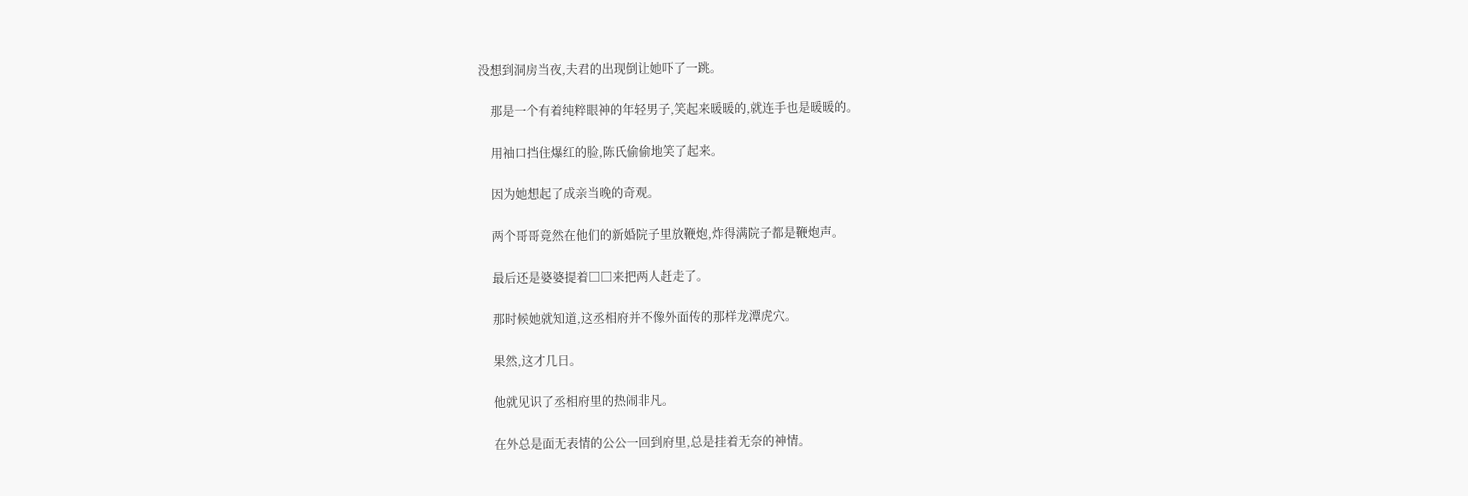没想到洞房当夜,夫君的出现倒让她吓了一跳。

    那是一个有着纯粹眼神的年轻男子,笑起来暖暖的,就连手也是暖暖的。

    用袖口挡住爆红的脸,陈氏偷偷地笑了起来。

    因为她想起了成亲当晚的奇观。

    两个哥哥竟然在他们的新婚院子里放鞭炮,炸得满院子都是鞭炮声。

    最后还是婆婆提着□□来把两人赶走了。

    那时候她就知道,这丞相府并不像外面传的那样龙潭虎穴。

    果然,这才几日。

    他就见识了丞相府里的热闹非凡。

    在外总是面无表情的公公一回到府里,总是挂着无奈的神情。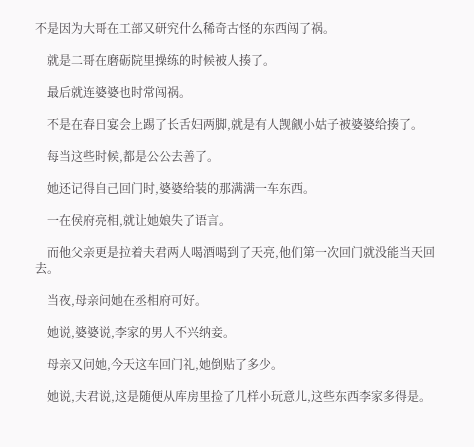不是因为大哥在工部又研究什么稀奇古怪的东西闯了祸。

    就是二哥在磨砺院里操练的时候被人揍了。

    最后就连婆婆也时常闯祸。

    不是在春日宴会上踢了长舌妇两脚,就是有人觊觎小姑子被婆婆给揍了。

    每当这些时候,都是公公去善了。

    她还记得自己回门时,婆婆给装的那满满一车东西。

    一在侯府亮相,就让她娘失了语言。

    而他父亲更是拉着夫君两人喝酒喝到了天亮,他们第一次回门就没能当天回去。

    当夜,母亲问她在丞相府可好。

    她说,婆婆说,李家的男人不兴纳妾。

    母亲又问她,今天这车回门礼,她倒贴了多少。

    她说,夫君说,这是随便从库房里捡了几样小玩意儿,这些东西李家多得是。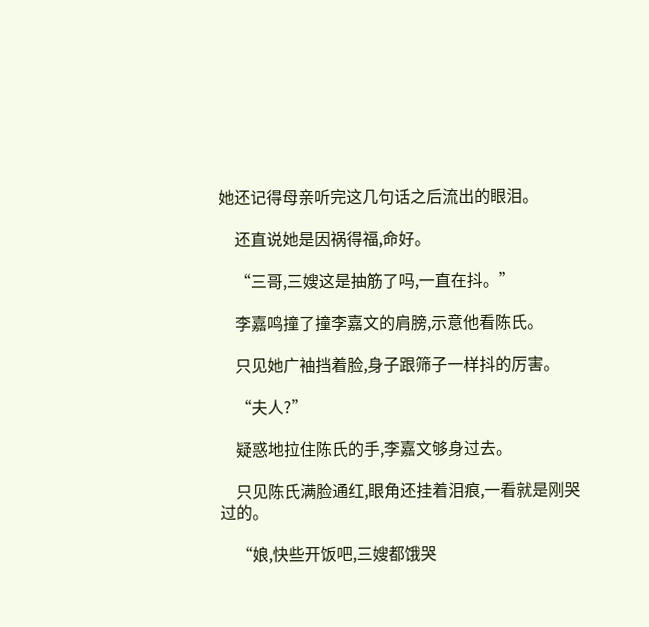她还记得母亲听完这几句话之后流出的眼泪。

    还直说她是因祸得福,命好。

    “三哥,三嫂这是抽筋了吗,一直在抖。”

    李嘉鸣撞了撞李嘉文的肩膀,示意他看陈氏。

    只见她广袖挡着脸,身子跟筛子一样抖的厉害。

    “夫人?”

    疑惑地拉住陈氏的手,李嘉文够身过去。

    只见陈氏满脸通红,眼角还挂着泪痕,一看就是刚哭过的。

    “娘,快些开饭吧,三嫂都饿哭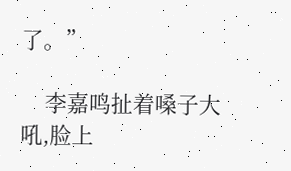了。”

    李嘉鸣扯着嗓子大吼,脸上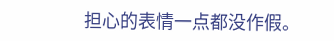担心的表情一点都没作假。